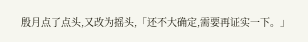殷月点了点头,又改为摇头,「还不大确定,需要再证实一下。」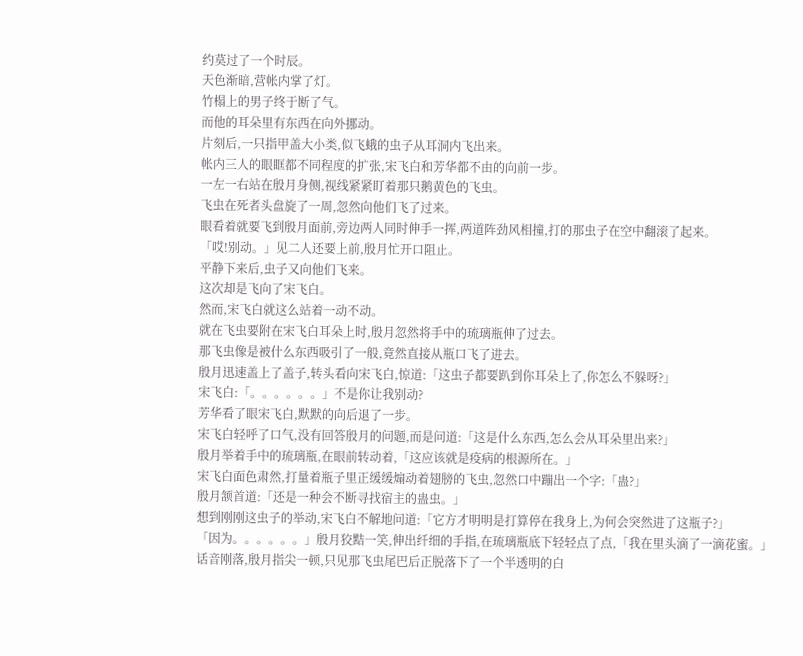约莫过了一个时辰。
天色渐暗,营帐内掌了灯。
竹榻上的男子终于断了气。
而他的耳朵里有东西在向外挪动。
片刻后,一只指甲盖大小类,似飞蛾的虫子从耳洞内飞出来。
帐内三人的眼眶都不同程度的扩张,宋飞白和芳华都不由的向前一步。
一左一右站在殷月身侧,视线紧紧盯着那只鹅黄色的飞虫。
飞虫在死者头盘旋了一周,忽然向他们飞了过来。
眼看着就要飞到殷月面前,旁边两人同时伸手一挥,两道阵劲风相撞,打的那虫子在空中翻滚了起来。
「哎!别动。」见二人还要上前,殷月忙开口阻止。
平静下来后,虫子又向他们飞来。
这次却是飞向了宋飞白。
然而,宋飞白就这么站着一动不动。
就在飞虫要附在宋飞白耳朵上时,殷月忽然将手中的琉璃瓶伸了过去。
那飞虫像是被什么东西吸引了一般,竟然直接从瓶口飞了进去。
殷月迅速盖上了盖子,转头看向宋飞白,惊道:「这虫子都要趴到你耳朵上了,你怎么不躲呀?」
宋飞白:「。。。。。。」不是你让我别动?
芳华看了眼宋飞白,默默的向后退了一步。
宋飞白轻呼了口气,没有回答殷月的问题,而是问道:「这是什么东西,怎么会从耳朵里出来?」
殷月举着手中的琉璃瓶,在眼前转动着,「这应该就是疫病的根源所在。」
宋飞白面色肃然,打量着瓶子里正缓缓煽动着翅膀的飞虫,忽然口中蹦出一个字:「蛊?」
殷月颔首道:「还是一种会不断寻找宿主的蛊虫。」
想到刚刚这虫子的举动,宋飞白不解地问道:「它方才明明是打算停在我身上,为何会突然进了这瓶子?」
「因为。。。。。。」殷月狡黠一笑,伸出纤细的手指,在琉璃瓶底下轻轻点了点,「我在里头滴了一滴花蜜。」
话音刚落,殷月指尖一顿,只见那飞虫尾巴后正脱落下了一个半透明的白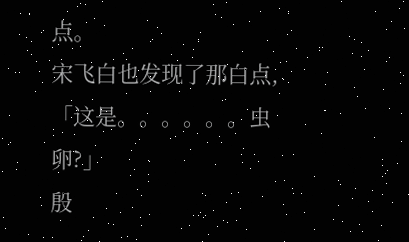点。
宋飞白也发现了那白点,「这是。。。。。。虫卵?」
殷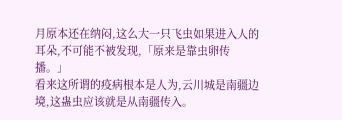月原本还在纳闷,这么大一只飞虫如果进入人的耳朵,不可能不被发现,「原来是靠虫卵传播。」
看来这所谓的疫病根本是人为,云川城是南疆边境,这蛊虫应该就是从南疆传入。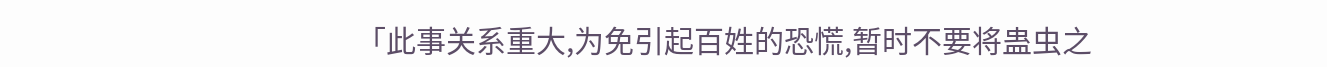「此事关系重大,为免引起百姓的恐慌,暂时不要将蛊虫之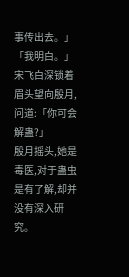事传出去。」
「我明白。」宋飞白深锁着眉头望向殷月,问道:「你可会解蛊?」
殷月摇头,她是毒医,对于蛊虫是有了解,却并没有深入研究。